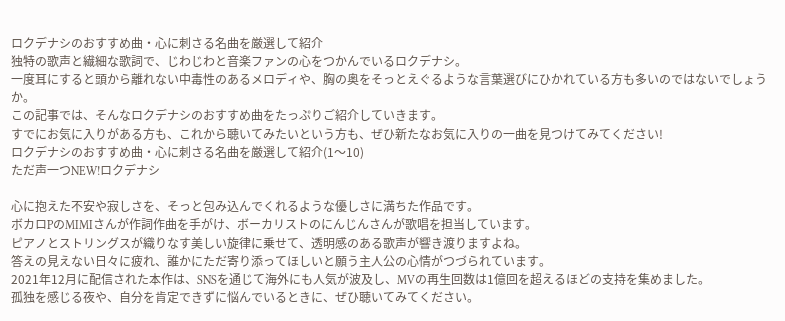ロクデナシのおすすめ曲・心に刺さる名曲を厳選して紹介
独特の歌声と繊細な歌詞で、じわじわと音楽ファンの心をつかんでいるロクデナシ。
一度耳にすると頭から離れない中毒性のあるメロディや、胸の奥をそっとえぐるような言葉選びにひかれている方も多いのではないでしょうか。
この記事では、そんなロクデナシのおすすめ曲をたっぷりご紹介していきます。
すでにお気に入りがある方も、これから聴いてみたいという方も、ぜひ新たなお気に入りの一曲を見つけてみてください!
ロクデナシのおすすめ曲・心に刺さる名曲を厳選して紹介(1〜10)
ただ声一つNEW!ロクデナシ

心に抱えた不安や寂しさを、そっと包み込んでくれるような優しさに満ちた作品です。
ボカロPのMIMIさんが作詞作曲を手がけ、ボーカリストのにんじんさんが歌唱を担当しています。
ピアノとストリングスが織りなす美しい旋律に乗せて、透明感のある歌声が響き渡りますよね。
答えの見えない日々に疲れ、誰かにただ寄り添ってほしいと願う主人公の心情がつづられています。
2021年12月に配信された本作は、SNSを通じて海外にも人気が波及し、MVの再生回数は1億回を超えるほどの支持を集めました。
孤独を感じる夜や、自分を肯定できずに悩んでいるときに、ぜひ聴いてみてください。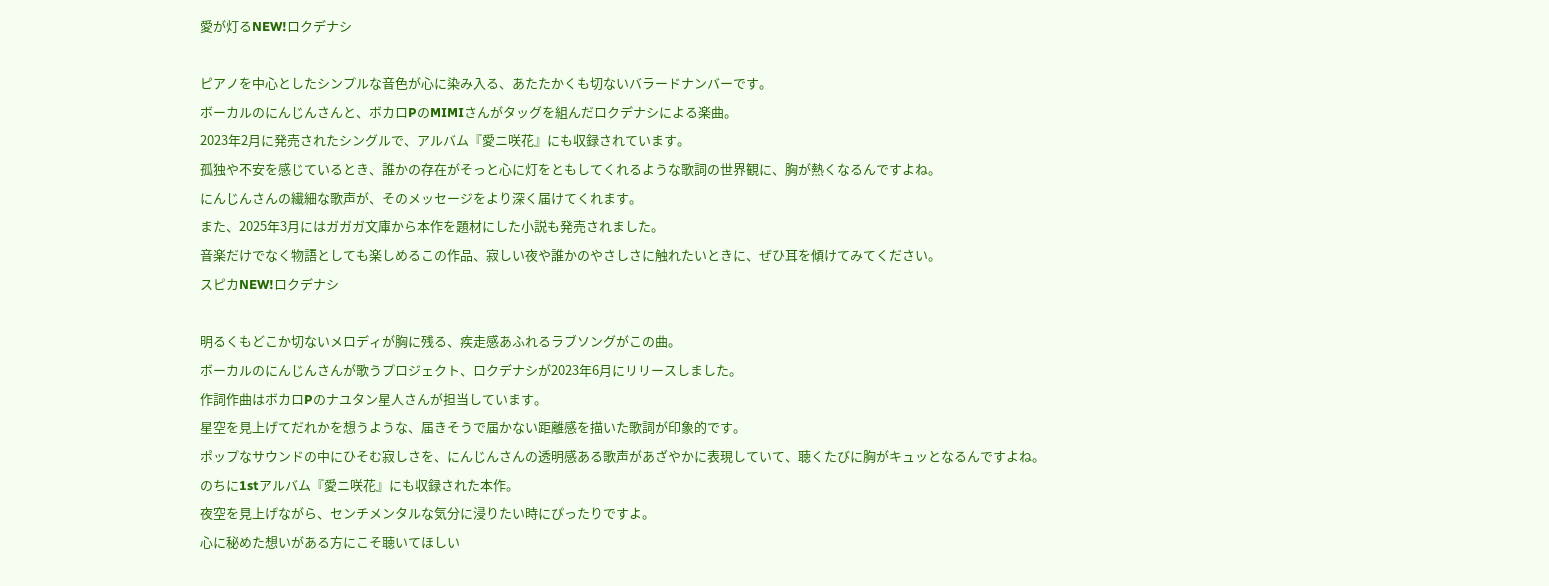愛が灯るNEW!ロクデナシ

ピアノを中心としたシンプルな音色が心に染み入る、あたたかくも切ないバラードナンバーです。
ボーカルのにんじんさんと、ボカロPのMIMIさんがタッグを組んだロクデナシによる楽曲。
2023年2月に発売されたシングルで、アルバム『愛ニ咲花』にも収録されています。
孤独や不安を感じているとき、誰かの存在がそっと心に灯をともしてくれるような歌詞の世界観に、胸が熱くなるんですよね。
にんじんさんの繊細な歌声が、そのメッセージをより深く届けてくれます。
また、2025年3月にはガガガ文庫から本作を題材にした小説も発売されました。
音楽だけでなく物語としても楽しめるこの作品、寂しい夜や誰かのやさしさに触れたいときに、ぜひ耳を傾けてみてください。
スピカNEW!ロクデナシ

明るくもどこか切ないメロディが胸に残る、疾走感あふれるラブソングがこの曲。
ボーカルのにんじんさんが歌うプロジェクト、ロクデナシが2023年6月にリリースしました。
作詞作曲はボカロPのナユタン星人さんが担当しています。
星空を見上げてだれかを想うような、届きそうで届かない距離感を描いた歌詞が印象的です。
ポップなサウンドの中にひそむ寂しさを、にんじんさんの透明感ある歌声があざやかに表現していて、聴くたびに胸がキュッとなるんですよね。
のちに1stアルバム『愛ニ咲花』にも収録された本作。
夜空を見上げながら、センチメンタルな気分に浸りたい時にぴったりですよ。
心に秘めた想いがある方にこそ聴いてほしい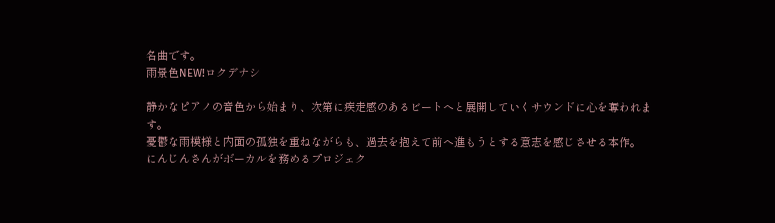名曲です。
雨景色NEW!ロクデナシ

静かなピアノの音色から始まり、次第に疾走感のあるビートへと展開していくサウンドに心を奪われます。
憂鬱な雨模様と内面の孤独を重ねながらも、過去を抱えて前へ進もうとする意志を感じさせる本作。
にんじんさんがボーカルを務めるプロジェク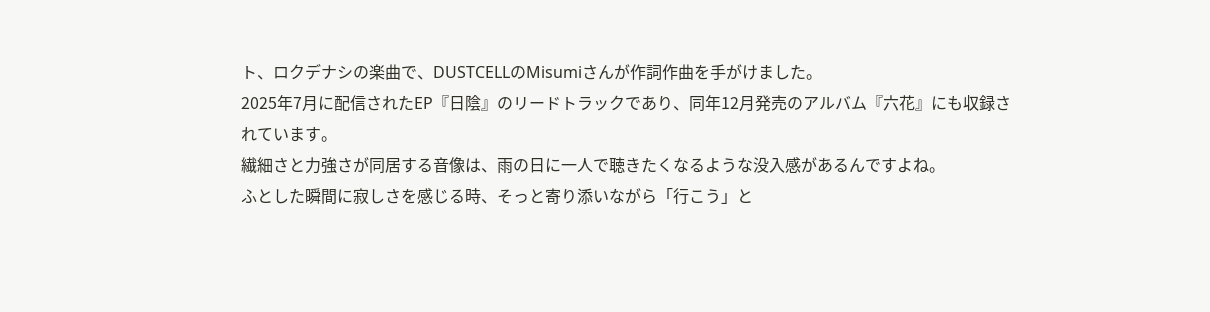ト、ロクデナシの楽曲で、DUSTCELLのMisumiさんが作詞作曲を手がけました。
2025年7月に配信されたEP『日陰』のリードトラックであり、同年12月発売のアルバム『六花』にも収録されています。
繊細さと力強さが同居する音像は、雨の日に一人で聴きたくなるような没入感があるんですよね。
ふとした瞬間に寂しさを感じる時、そっと寄り添いながら「行こう」と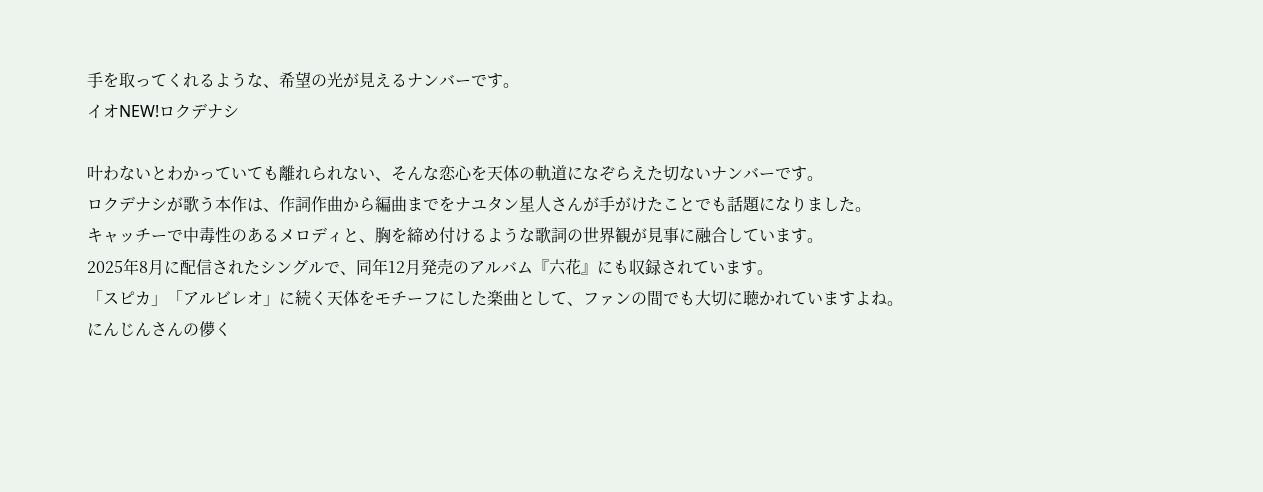手を取ってくれるような、希望の光が見えるナンバーです。
イオNEW!ロクデナシ

叶わないとわかっていても離れられない、そんな恋心を天体の軌道になぞらえた切ないナンバーです。
ロクデナシが歌う本作は、作詞作曲から編曲までをナユタン星人さんが手がけたことでも話題になりました。
キャッチーで中毒性のあるメロディと、胸を締め付けるような歌詞の世界観が見事に融合しています。
2025年8月に配信されたシングルで、同年12月発売のアルバム『六花』にも収録されています。
「スピカ」「アルビレオ」に続く天体をモチーフにした楽曲として、ファンの間でも大切に聴かれていますよね。
にんじんさんの儚く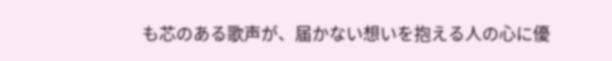も芯のある歌声が、届かない想いを抱える人の心に優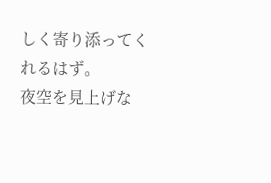しく寄り添ってくれるはず。
夜空を見上げな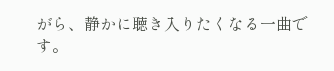がら、静かに聴き入りたくなる一曲です。